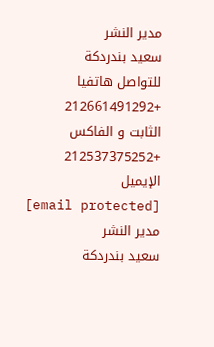مدير النشر
سعيد بندردكة
للتواصل هاتفيا
+212661491292
الثابت و الفاكس
+212537375252
الإيميل
[email protected]
مدير النشر
سعيد بندردكة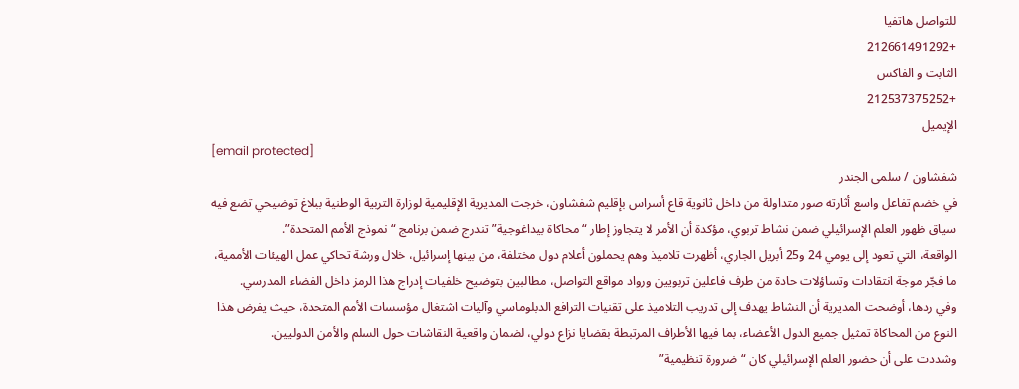للتواصل هاتفيا
+212661491292
الثابت و الفاكس
+212537375252
الإيميل
[email protected]
شفشاون / سلمى الجندر
في خضم تفاعل واسع أثارته صور متداولة من داخل ثانوية قاع أسراس بإقليم شفشاون، خرجت المديرية الإقليمية لوزارة التربية الوطنية ببلاغ توضيحي تضع فيه سياق ظهور العلم الإسرائيلي ضمن نشاط تربوي، مؤكدة أن الأمر لا يتجاوز إطار “محاكاة بيداغوجية” تندرج ضمن برنامج “نموذج الأمم المتحدة”.
الواقعة، التي تعود إلى يومي 24 و25 أبريل الجاري، أظهرت تلاميذ وهم يحملون أعلام دول مختلفة، من بينها إسرائيل، خلال ورشة تحاكي عمل الهيئات الأممية، ما فجّر موجة انتقادات وتساؤلات حادة من طرف فاعلين تربويين ورواد مواقع التواصل، مطالبين بتوضيح خلفيات إدراج هذا الرمز داخل الفضاء المدرسي.
وفي ردها، أوضحت المديرية أن النشاط يهدف إلى تدريب التلاميذ على تقنيات الترافع الدبلوماسي وآليات اشتغال مؤسسات الأمم المتحدة، حيث يفرض هذا النوع من المحاكاة تمثيل جميع الدول الأعضاء، بما فيها الأطراف المرتبطة بقضايا نزاع دولي، لضمان واقعية النقاشات حول السلم والأمن الدوليين.
وشددت على أن حضور العلم الإسرائيلي كان “ضرورة تنظيمية”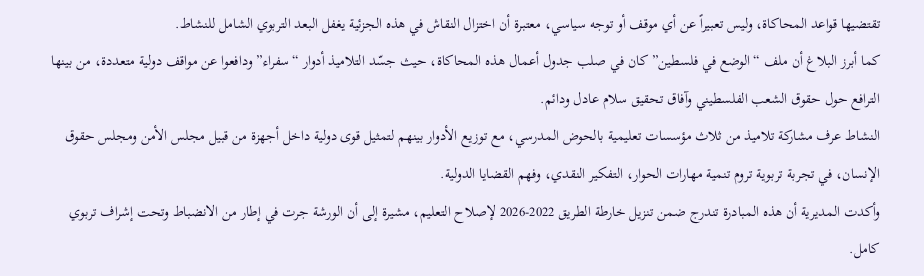تقتضيها قواعد المحاكاة، وليس تعبيراً عن أي موقف أو توجه سياسي، معتبرة أن اختزال النقاش في هذه الجزئية يغفل البعد التربوي الشامل للنشاط.
كما أبرز البلاغ أن ملف “الوضع في فلسطين” كان في صلب جدول أعمال هذه المحاكاة، حيث جسّد التلاميذ أدوار “سفراء” ودافعوا عن مواقف دولية متعددة، من بينها الترافع حول حقوق الشعب الفلسطيني وآفاق تحقيق سلام عادل ودائم.
النشاط عرف مشاركة تلاميذ من ثلاث مؤسسات تعليمية بالحوض المدرسي، مع توزيع الأدوار بينهم لتمثيل قوى دولية داخل أجهزة من قبيل مجلس الأمن ومجلس حقوق الإنسان، في تجربة تربوية تروم تنمية مهارات الحوار، التفكير النقدي، وفهم القضايا الدولية.
وأكدت المديرية أن هذه المبادرة تندرج ضمن تنزيل خارطة الطريق 2022-2026 لإصلاح التعليم، مشيرة إلى أن الورشة جرت في إطار من الانضباط وتحت إشراف تربوي كامل.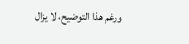ورغم هذا التوضيح، لا يزال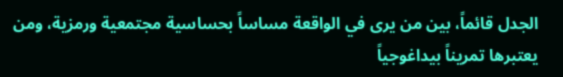الجدل قائماً، بين من يرى في الواقعة مساساً بحساسية مجتمعية ورمزية، ومن يعتبرها تمريناً بيداغوجياً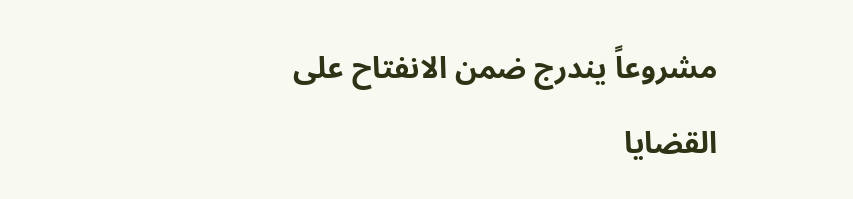مشروعاً يندرج ضمن الانفتاح على القضايا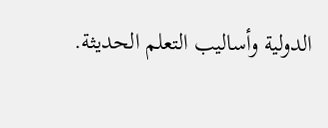الدولية وأساليب التعلم الحديثة.